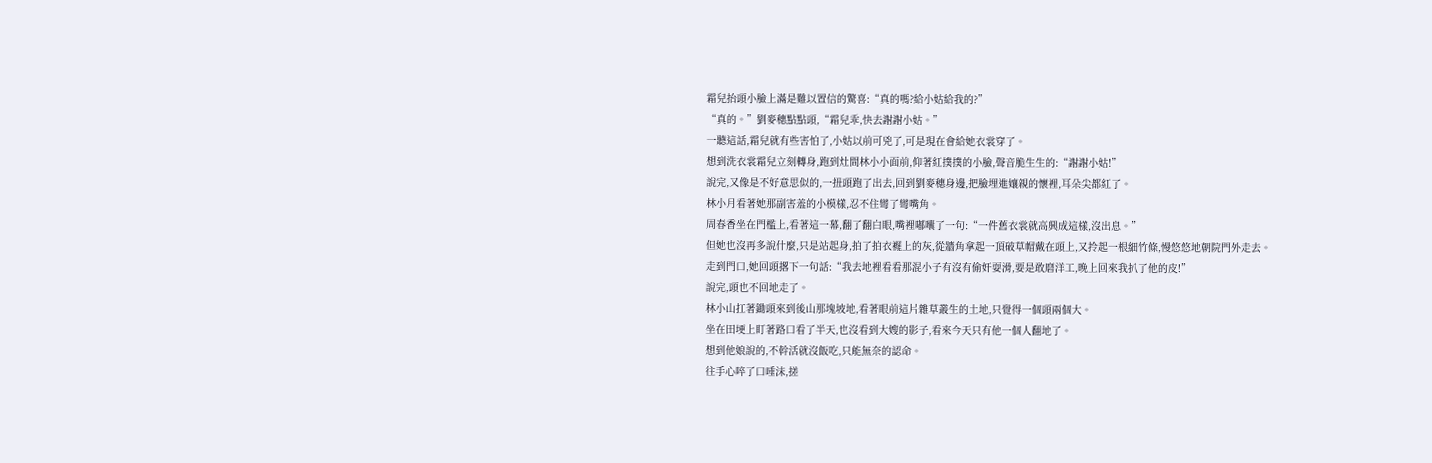霜兒抬頭小臉上滿是難以置信的驚喜:“真的嗎?給小姑給我的?”
“真的。”劉麥穗點點頭,“霜兒乖,快去謝謝小姑。”
一聽這話,霜兒就有些害怕了,小姑以前可兇了,可是現在會給她衣裳穿了。
想到洗衣裳霜兒立刻轉身,跑到灶間林小小面前,仰著紅撲撲的小臉,聲音脆生生的:“謝謝小姑!”
說完,又像是不好意思似的,一扭頭跑了出去,回到劉麥穗身邊,把臉埋進孃親的懷裡,耳朵尖都紅了。
林小月看著她那副害羞的小模樣,忍不住彎了彎嘴角。
周春香坐在門檻上,看著這一幕,翻了翻白眼,嘴裡嘟囔了一句:“一件舊衣裳就高興成這樣,沒出息。”
但她也沒再多說什麼,只是站起身,拍了拍衣襬上的灰,從牆角拿起一頂破草帽戴在頭上,又拎起一根細竹條,慢悠悠地朝院門外走去。
走到門口,她回頭撂下一句話:“我去地裡看看那混小子有沒有偷奸耍滑,要是敢磨洋工,晚上回來我扒了他的皮!”
說完,頭也不回地走了。
林小山扛著鋤頭來到後山那塊坡地,看著眼前這片雜草叢生的土地,只覺得一個頭兩個大。
坐在田埂上盯著路口看了半天,也沒看到大嫂的影子,看來今天只有他一個人翻地了。
想到他娘說的,不幹活就沒飯吃,只能無奈的認命。
往手心啐了口唾沫,搓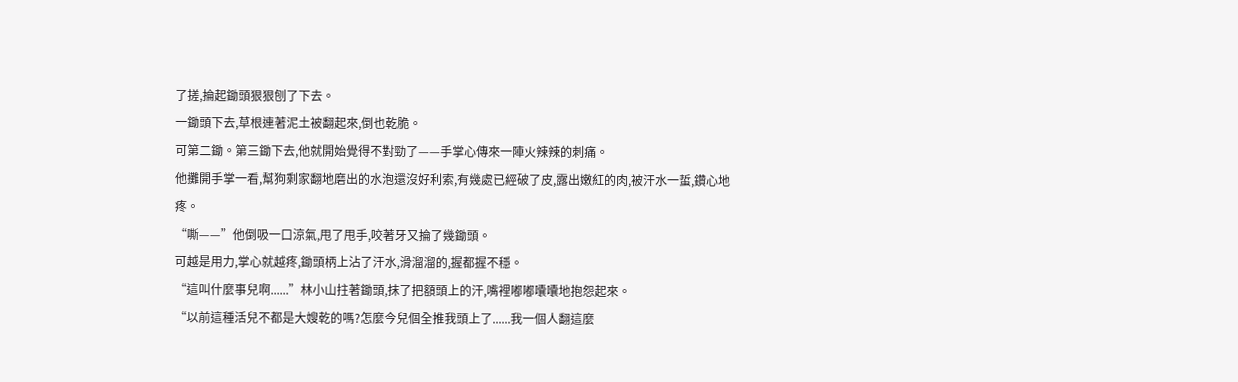了搓,掄起鋤頭狠狠刨了下去。
一鋤頭下去,草根連著泥土被翻起來,倒也乾脆。
可第二鋤。第三鋤下去,他就開始覺得不對勁了——手掌心傳來一陣火辣辣的刺痛。
他攤開手掌一看,幫狗剩家翻地磨出的水泡還沒好利索,有幾處已經破了皮,露出嫩紅的肉,被汗水一蜇,鑽心地疼。
“嘶——”他倒吸一口涼氣,甩了甩手,咬著牙又掄了幾鋤頭。
可越是用力,掌心就越疼,鋤頭柄上沾了汗水,滑溜溜的,握都握不穩。
“這叫什麼事兒啊......”林小山拄著鋤頭,抹了把額頭上的汗,嘴裡嘟嘟囔囔地抱怨起來。
“以前這種活兒不都是大嫂乾的嗎?怎麼今兒個全推我頭上了......我一個人翻這麼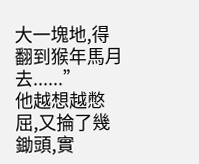大一塊地,得翻到猴年馬月去......”
他越想越憋屈,又掄了幾鋤頭,實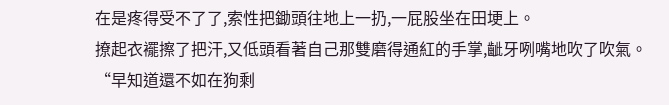在是疼得受不了了,索性把鋤頭往地上一扔,一屁股坐在田埂上。
撩起衣襬擦了把汗,又低頭看著自己那雙磨得通紅的手掌,齜牙咧嘴地吹了吹氣。
“早知道還不如在狗剩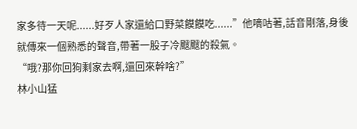家多待一天呢......好歹人家還給口野菜饃饃吃......”他嘀咕著,話音剛落,身後就傳來一個熟悉的聲音,帶著一股子冷颼颼的殺氣。
“哦?那你回狗剩家去啊,還回來幹啥?”
林小山猛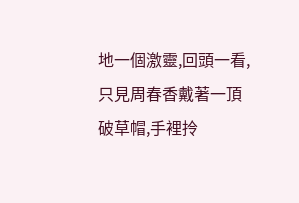地一個激靈,回頭一看,只見周春香戴著一頂破草帽,手裡拎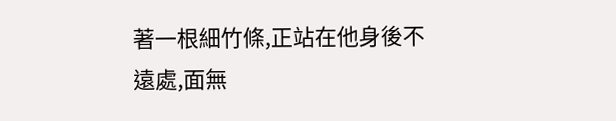著一根細竹條,正站在他身後不遠處,面無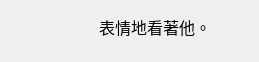表情地看著他。